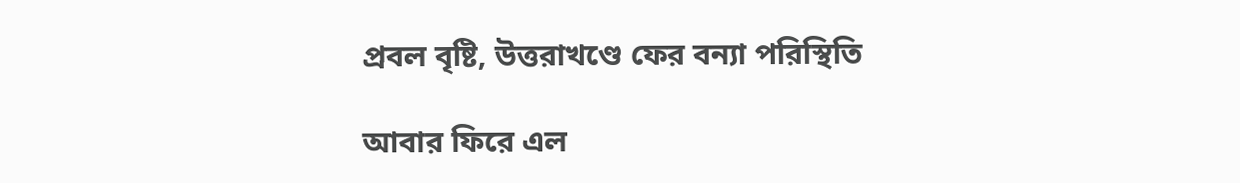প্রবল বৃষ্টি, উত্তরাখণ্ডে ফের বন্যা পরিস্থিতি

আবার ফিরে এল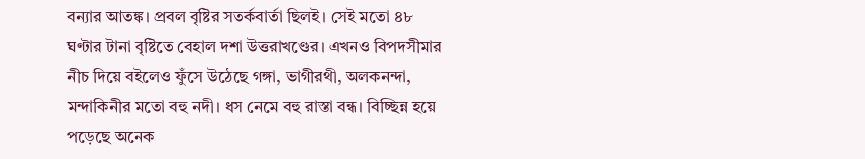বন্যার আতঙ্ক। প্রবল বৃষ্টির সতর্কবার্তা ছিলই। সেই মতো ৪৮ ঘণ্টার টানা বৃষ্টিতে বেহাল দশা উত্তরাখণ্ডের। এখনও বিপদসীমার নীচ দিয়ে বইলেও ফুঁসে উঠেছে গঙ্গা, ভাগীরথী, অলকনন্দা, মন্দাকিনীর মতো বহু নদী। ধস নেমে বহু রাস্তা বন্ধ। বিচ্ছিন্ন হয়ে পড়েছে অনেক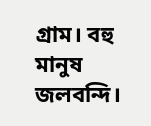গ্রাম। বহু মানুষ জলবন্দি।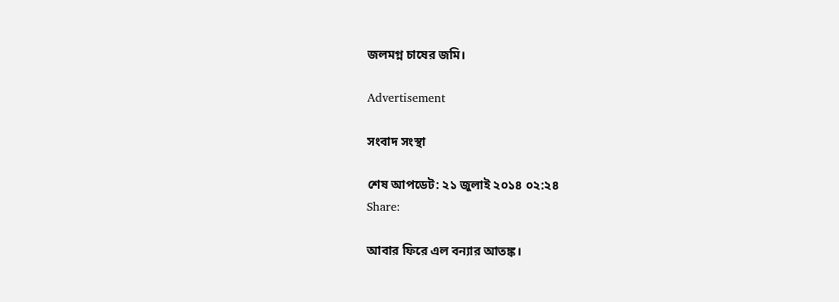জলমগ্ন চাষের জমি।

Advertisement

সংবাদ সংস্থা

শেষ আপডেট: ২১ জুলাই ২০১৪ ০২:২৪
Share:

আবার ফিরে এল বন্যার আতঙ্ক।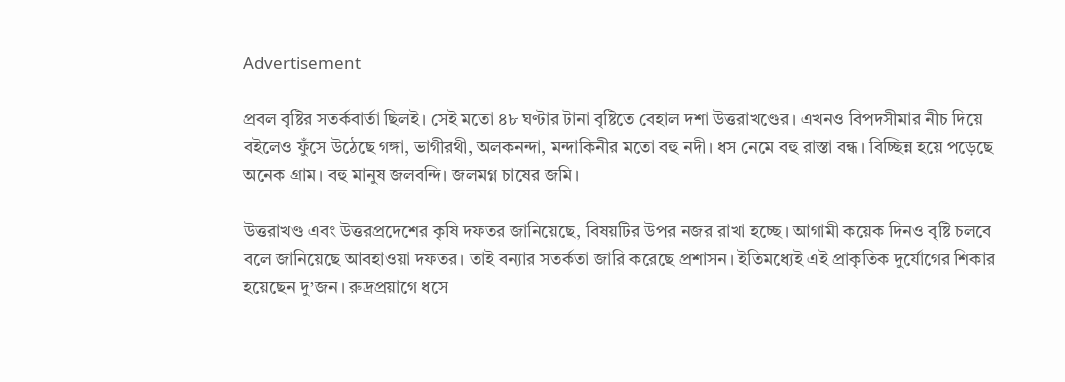Advertisement

প্রবল বৃষ্টির সতর্কবার্তা ছিলই। সেই মতো ৪৮ ঘণ্টার টানা বৃষ্টিতে বেহাল দশা উত্তরাখণ্ডের। এখনও বিপদসীমার নীচ দিয়ে বইলেও ফুঁসে উঠেছে গঙ্গা, ভাগীরথী, অলকনন্দা, মন্দাকিনীর মতো বহু নদী। ধস নেমে বহু রাস্তা বন্ধ। বিচ্ছিন্ন হয়ে পড়েছে অনেক গ্রাম। বহু মানুষ জলবন্দি। জলমগ্ন চাষের জমি।

উত্তরাখণ্ড এবং উত্তরপ্রদেশের কৃষি দফতর জানিয়েছে, বিষয়টির উপর নজর রাখা হচ্ছে। আগামী কয়েক দিনও বৃষ্টি চলবে বলে জানিয়েছে আবহাওয়া দফতর। তাই বন্যার সতর্কতা জারি করেছে প্রশাসন। ইতিমধ্যেই এই প্রাকৃতিক দুর্যোগের শিকার হয়েছেন দু’জন। রুদ্রপ্রয়াগে ধসে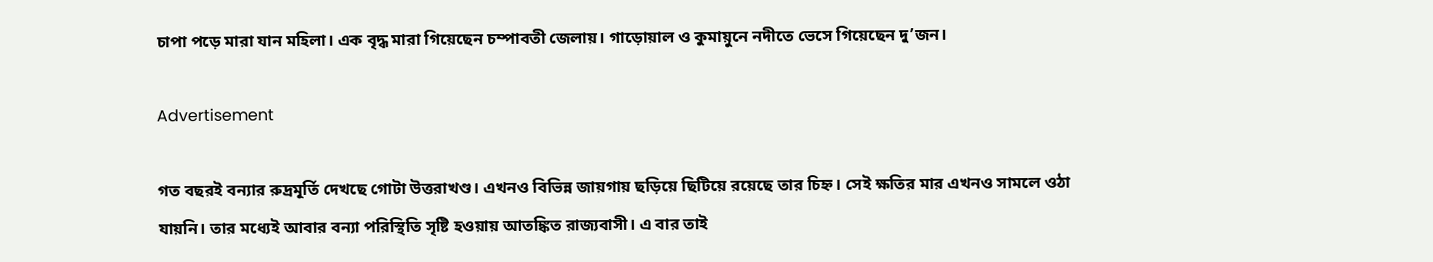চাপা পড়ে মারা যান মহিলা। এক বৃদ্ধ মারা গিয়েছেন চম্পাবতী জেলায়। গাড়োয়াল ও কুমায়ুনে নদীতে ভেসে গিয়েছেন দু’জন।

Advertisement

গত বছরই বন্যার রুদ্রমূর্তি দেখছে গোটা উত্তরাখণ্ড। এখনও বিভিন্ন জায়গায় ছড়িয়ে ছিটিয়ে রয়েছে তার চিহ্ন। সেই ক্ষতির মার এখনও সামলে ওঠা যায়নি। তার মধ্যেই আবার বন্যা পরিস্থিতি সৃষ্টি হওয়ায় আতঙ্কিত রাজ্যবাসী। এ বার তাই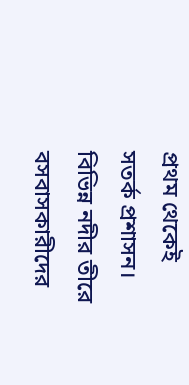প্রথম থেকেই সতর্ক প্রশাসন। বিভিন্ন নদীর তীরে বসবাসকারীদের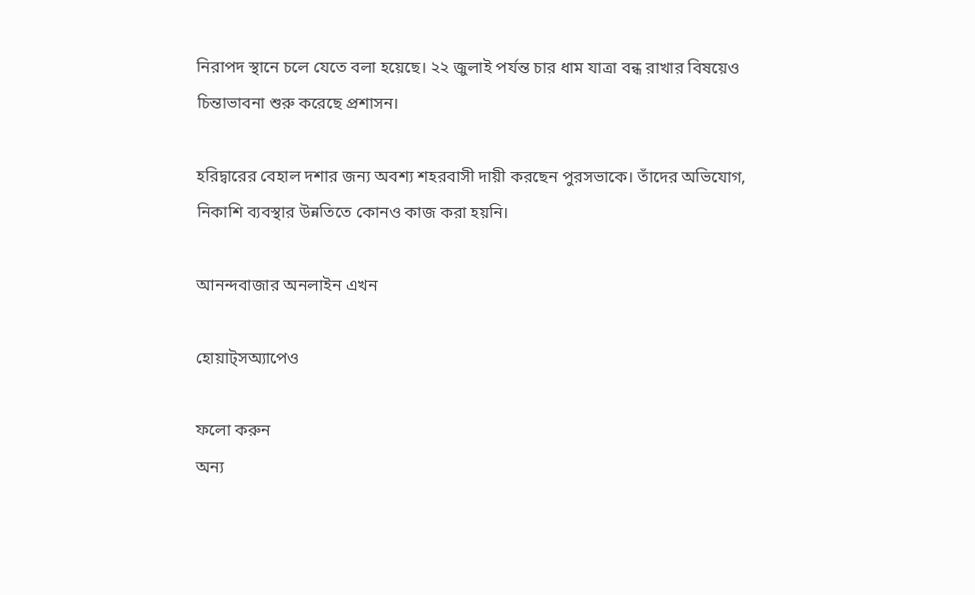নিরাপদ স্থানে চলে যেতে বলা হয়েছে। ২২ জুলাই পর্যন্ত চার ধাম যাত্রা বন্ধ রাখার বিষয়েও চিন্তাভাবনা শুরু করেছে প্রশাসন।

হরিদ্বারের বেহাল দশার জন্য অবশ্য শহরবাসী দায়ী করছেন পুরসভাকে। তাঁদের অভিযোগ, নিকাশি ব্যবস্থার উন্নতিতে কোনও কাজ করা হয়নি।

আনন্দবাজার অনলাইন এখন

হোয়াট্‌সঅ্যাপেও

ফলো করুন
অন্য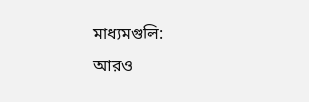মাধ্যমগুলি:
আরও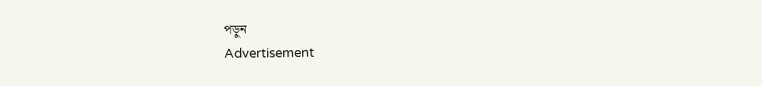পড়ুন
Advertisement